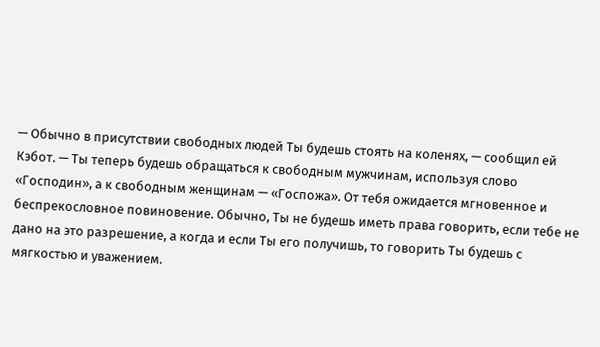— Обычно в присутствии свободных людей Ты будешь стоять на коленях, — сообщил ей Кэбот. — Ты теперь будешь обращаться к свободным мужчинам, используя слово «Господин», а к свободным женщинам — «Госпожа». От тебя ожидается мгновенное и беспрекословное повиновение. Обычно, Ты не будешь иметь права говорить, если тебе не дано на это разрешение, а когда и если Ты его получишь, то говорить Ты будешь с мягкостью и уважением.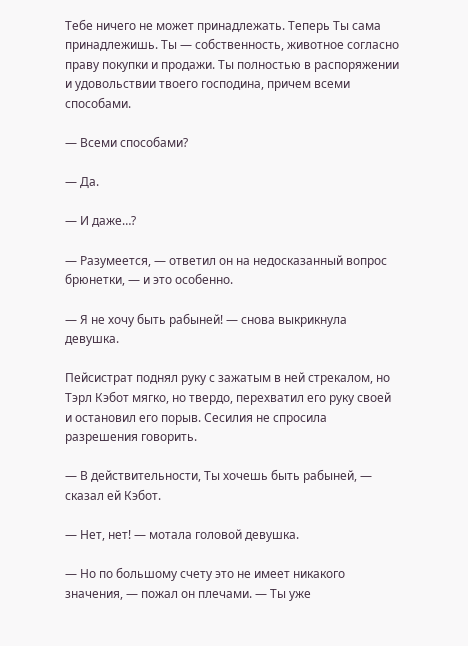Тебе ничего не может принадлежать. Теперь Ты сама принадлежишь. Ты — собственность, животное согласно праву покупки и продажи. Ты полностью в распоряжении и удовольствии твоего господина, причем всеми способами.

— Всеми способами?

— Да.

— И даже…?

— Разумеется, — ответил он на недосказанный вопрос брюнетки, — и это особенно.

— Я не хочу быть рабыней! — снова выкрикнула девушка.

Пейсистрат поднял руку с зажатым в ней стрекалом, но Тэрл Кэбот мягко, но твердо, перехватил его руку своей и остановил его порыв. Сесилия не спросила разрешения говорить.

— В действительности, Ты хочешь быть рабыней, — сказал ей Кэбот.

— Нет, нет! — мотала головой девушка.

— Но по большому счету это не имеет никакого значения, — пожал он плечами. — Ты уже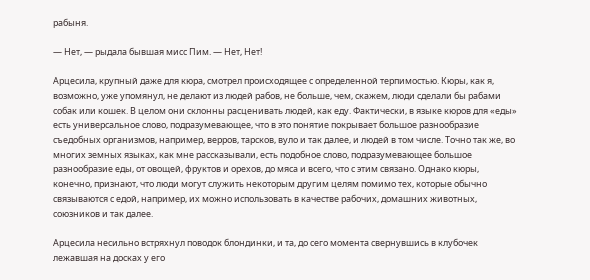рабыня.

— Нет, — рыдала бывшая мисс Пим. — Нет, Нет!

Арцесила, крупный даже для кюра, смотрел происходящее с определенной терпимостью. Кюры, как я, возможно, уже упомянул, не делают из людей рабов, не больше, чем, скажем, люди сделали бы рабами собак или кошек. В целом они склонны расценивать людей, как еду. Фактически, в языке кюров для «еды» есть универсальное слово, подразумевающее, что в это понятие покрывает большое разнообразие съедобных организмов, например, верров, тарсков, вуло и так далее, и людей в том числе. Точно так же, во многих земных языках, как мне рассказывали, есть подобное слово, подразумевающее большое разнообразие еды, от овощей, фруктов и орехов, до мяса и всего, что с этим связано. Однако кюры, конечно, признают, что люди могут служить некоторым другим целям помимо тех, которые обычно связываются с едой, например, их можно использовать в качестве рабочих, домашних животных, союзников и так далее.

Арцесила несильно встряхнул поводок блондинки, и та, до сего момента свернувшись в клубочек лежавшая на досках у его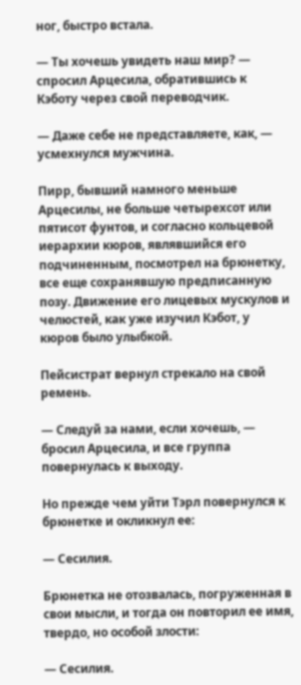ног, быстро встала.

— Ты хочешь увидеть наш мир? — спросил Арцесила, обратившись к Кэботу через свой переводчик.

— Даже себе не представляете, как, — усмехнулся мужчина.

Пирр, бывший намного меньше Арцесилы, не больше четырехсот или пятисот фунтов, и согласно кольцевой иерархии кюров, являвшийся его подчиненным, посмотрел на брюнетку, все еще сохранявшую предписанную позу. Движение его лицевых мускулов и челюстей, как уже изучил Кэбот, у кюров было улыбкой.

Пейсистрат вернул стрекало на свой ремень.

— Следуй за нами, если хочешь, — бросил Арцесила, и все группа повернулась к выходу.

Но прежде чем уйти Тэрл повернулся к брюнетке и окликнул ее:

— Сесилия.

Брюнетка не отозвалась, погруженная в свои мысли, и тогда он повторил ее имя, твердо, но особой злости:

— Сесилия.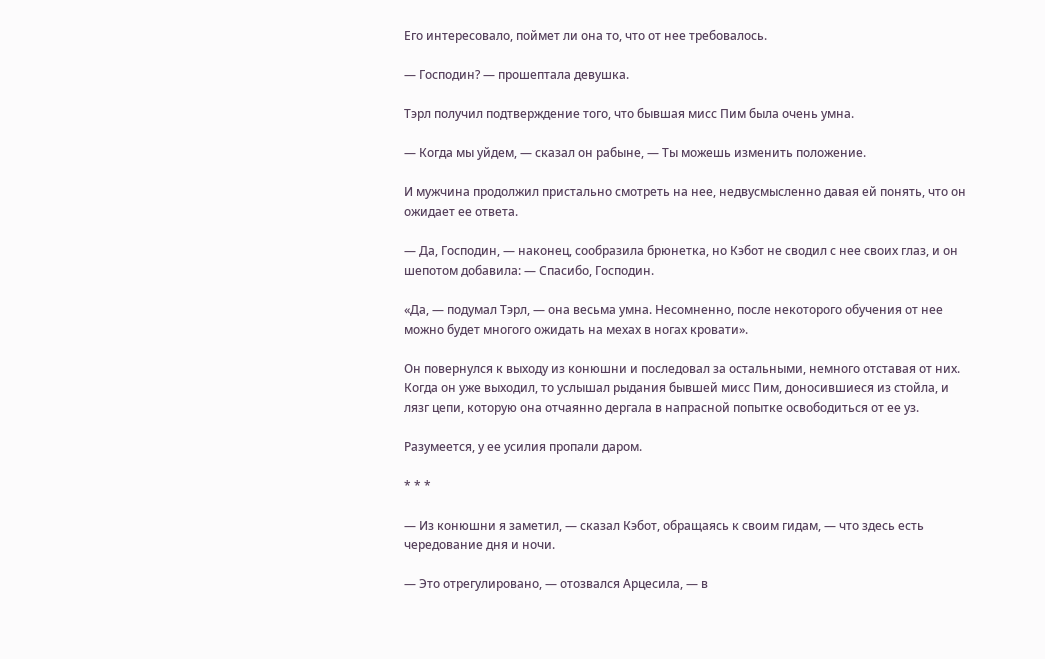Его интересовало, поймет ли она то, что от нее требовалось.

— Господин? — прошептала девушка.

Тэрл получил подтверждение того, что бывшая мисс Пим была очень умна.

— Когда мы уйдем, — сказал он рабыне, — Ты можешь изменить положение.

И мужчина продолжил пристально смотреть на нее, недвусмысленно давая ей понять, что он ожидает ее ответа.

— Да, Господин, — наконец, сообразила брюнетка, но Кэбот не сводил с нее своих глаз, и он шепотом добавила: — Спасибо, Господин.

«Да, — подумал Тэрл, — она весьма умна. Несомненно, после некоторого обучения от нее можно будет многого ожидать на мехах в ногах кровати».

Он повернулся к выходу из конюшни и последовал за остальными, немного отставая от них. Когда он уже выходил, то услышал рыдания бывшей мисс Пим, доносившиеся из стойла, и лязг цепи, которую она отчаянно дергала в напрасной попытке освободиться от ее уз.

Разумеется, у ее усилия пропали даром.

* * *

— Из конюшни я заметил, — сказал Кэбот, обращаясь к своим гидам, — что здесь есть чередование дня и ночи.

— Это отрегулировано, — отозвался Арцесила, — в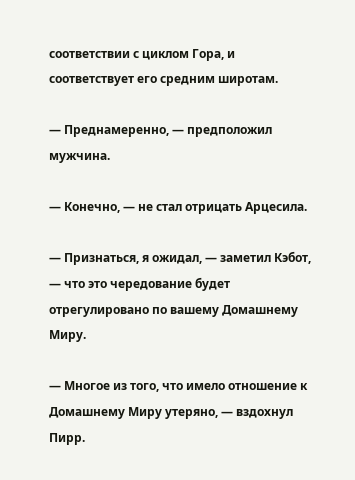соответствии с циклом Гора, и соответствует его средним широтам.

— Преднамеренно, — предположил мужчина.

— Конечно, — не стал отрицать Арцесила.

— Признаться, я ожидал, — заметил Кэбот, — что это чередование будет отрегулировано по вашему Домашнему Миру.

— Многое из того, что имело отношение к Домашнему Миру утеряно, — вздохнул Пирр.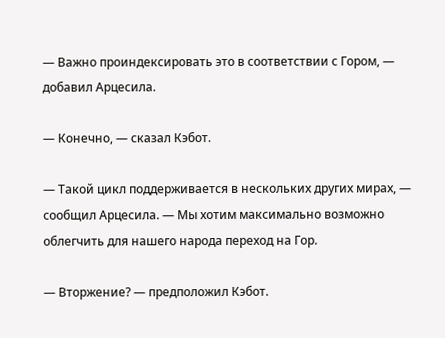— Важно проиндексировать это в соответствии с Гором, — добавил Арцесила.

— Конечно, — сказал Кэбот.

— Такой цикл поддерживается в нескольких других мирах, — сообщил Арцесила. — Мы хотим максимально возможно облегчить для нашего народа переход на Гор.

— Вторжение? — предположил Кэбот.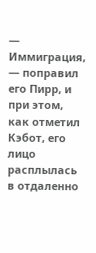— Иммиграция, — поправил его Пирр, и при этом, как отметил Кэбот, его лицо расплылась в отдаленно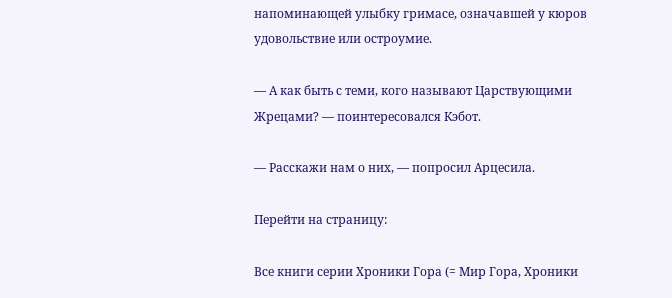напоминающей улыбку гримасе, означавшей у кюров удовольствие или остроумие.

— А как быть с теми, кого называют Царствующими Жрецами? — поинтересовался Кэбот.

— Расскажи нам о них, — попросил Арцесила.

Перейти на страницу:

Все книги серии Хроники Гора (= Мир Гора, Хроники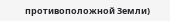противоположной Земли)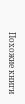Похожие книги